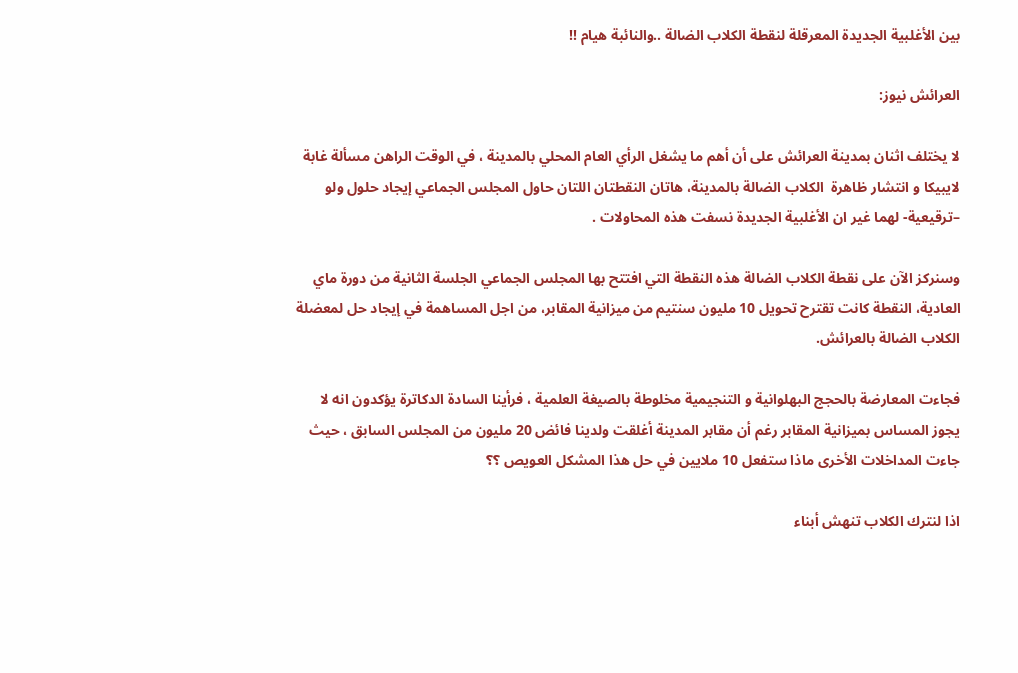بين الأغلبية الجديدة المعرقلة لنقطة الكلاب الضالة ..والنائبة هيام !!

العرائش نيوز:

لا يختلف اثنان بمدينة العرائش على أن أهم ما يشغل الرأي العام المحلي بالمدينة ، في الوقت الراهن مسألة غابة لايبيكا و انتشار ظاهرة  الكلاب الضالة بالمدينة، هاتان النقطتان اللتان حاول المجلس الجماعي إيجاد حلول ولو –ترقيعية- لهما غير ان الأغلبية الجديدة نسفت هذه المحاولات .

وسنركز الآن على نقطة الكلاب الضالة هذه النقطة التي افتتح بها المجلس الجماعي الجلسة الثانية من دورة ماي العادية، النقطة كانت تقترح تحويل 10 مليون سنتيم من ميزانية المقابر، من اجل المساهمة في إيجاد حل لمعضلة الكلاب الضالة بالعرائش.

فجاءت المعارضة بالحجج البهلوانية و التنجيمية مخلوطة بالصيغة العلمية ، فرأينا السادة الدكاترة يؤكدون انه لا يجوز المساس بميزانية المقابر رغم أن مقابر المدينة أغلقت ولدينا فائض 20 مليون من المجلس السابق ، حيث جاءت المداخلات الأخرى ماذا ستفعل 10 ملايين في حل هذا المشكل العويص ؟؟

اذا لنترك الكلاب تنهش أبناء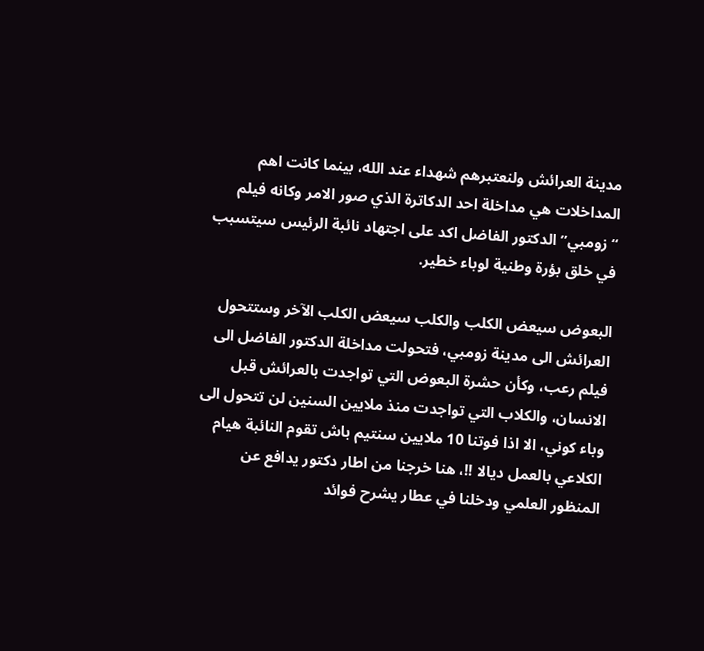مدينة العرائش ولنعتبرهم شهداء عند الله، بينما كانت اهم المداخلات هي مداخلة احد الدكاترة الذي صور الامر وكانه فيلم “زومبي” الدكتور الفاضل اكد على اجتهاد نائبة الرئيس سيتسبب في خلق بؤرة وطنية لوباء خطير.

البعوض سيعض الكلب والكلب سيعض الكلب الآخر وستتحول العرائش الى مدينة زومبي، فتحولت مداخلة الدكتور الفاضل الى فيلم رعب، وكأن حشرة البعوض التي تواجدت بالعرائش قبل الانسان، والكلاب التي تواجدت منذ ملايين السنين لن تتحول الى وباء كوني، الا اذا فوتنا 10 ملايين سنتيم باش تقوم النائبة هيام الكلاعي بالعمل ديالا !!، هنا خرجنا من اطار دكتور يدافع عن المنظور العلمي ودخلنا في عطار يشرح فوائد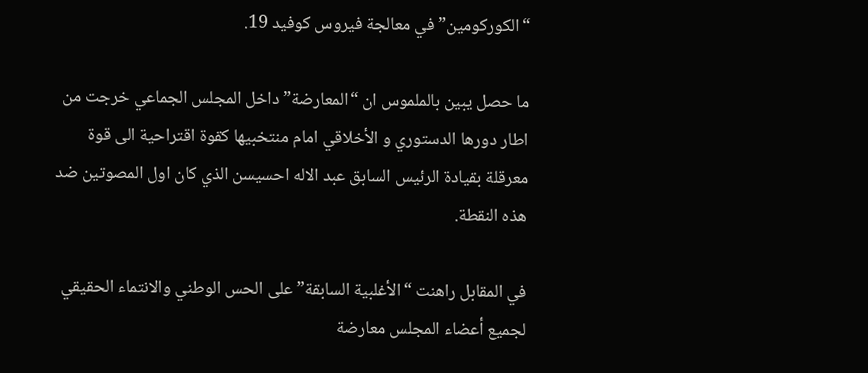“الكوركومين” في معالجة فيروس كوفيد 19.

ما حصل يبين بالملموس ان “المعارضة” داخل المجلس الجماعي خرجت من اطار دورها الدستوري و الأخلاقي امام منتخبيها كقوة اقتراحية الى قوة معرقلة بقيادة الرئيس السابق عبد الاله احسيسن الذي كان اول المصوتين ضد هذه النقطة.

في المقابل راهنت “الأغلبية السابقة” على الحس الوطني والانتماء الحقيقي لجميع أعضاء المجلس معارضة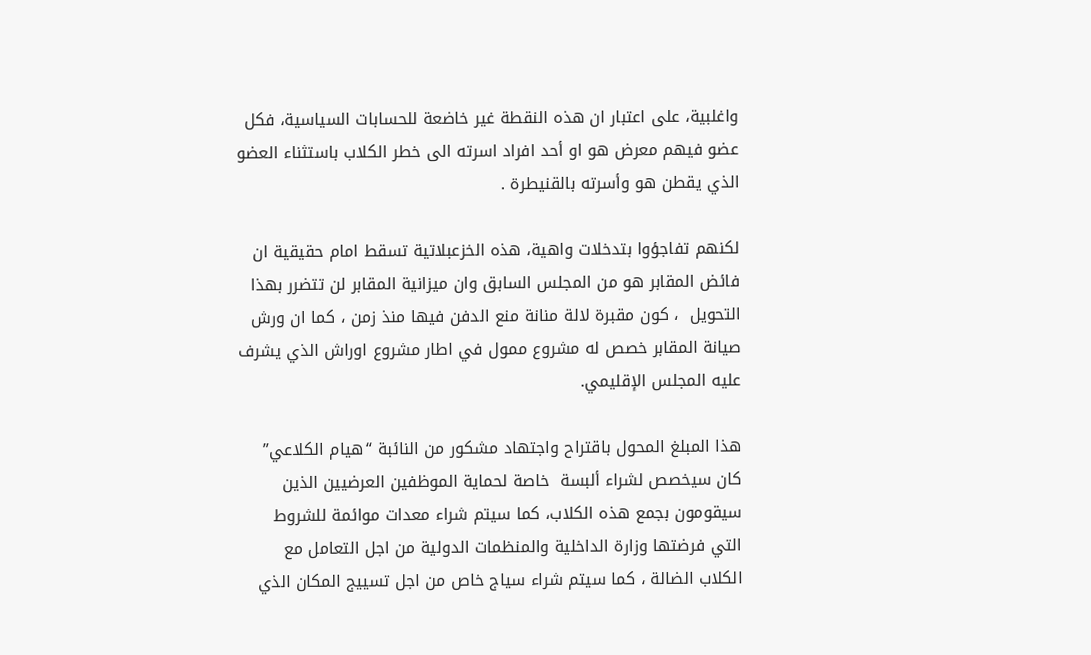واغلبية، على اعتبار ان هذه النقطة غير خاضعة للحسابات السياسية، فكل عضو فيهم معرض هو او أحد افراد اسرته الى خطر الكلاب باستثناء العضو  الذي يقطن هو وأسرته بالقنيطرة .

لكنهم تفاجؤوا بتدخلات واهية، هذه الخزعبلاتية تسقط امام حقيقية ان فائض المقابر هو من المجلس السابق وان ميزانية المقابر لن تتضرر بهذا التحويل  ، كون مقبرة لالة منانة منع الدفن فيها منذ زمن ، كما ان ورش صيانة المقابر خصص له مشروع ممول في اطار مشروع اوراش الذي يشرف عليه المجلس الإقليمي.

هذا المبلغ المحول باقتراح واجتهاد مشكور من النائبة “هيام الكلاعي” كان سيخصص لشراء ألبسة  خاصة لحماية الموظفين العرضيين الذين سيقومون بجمع هذه الكلاب، كما سيتم شراء معدات موائمة للشروط  التي فرضتها وزارة الداخلية والمنظمات الدولية من اجل التعامل مع الكلاب الضالة ، كما سيتم شراء سياج خاص من اجل تسييج المكان الذي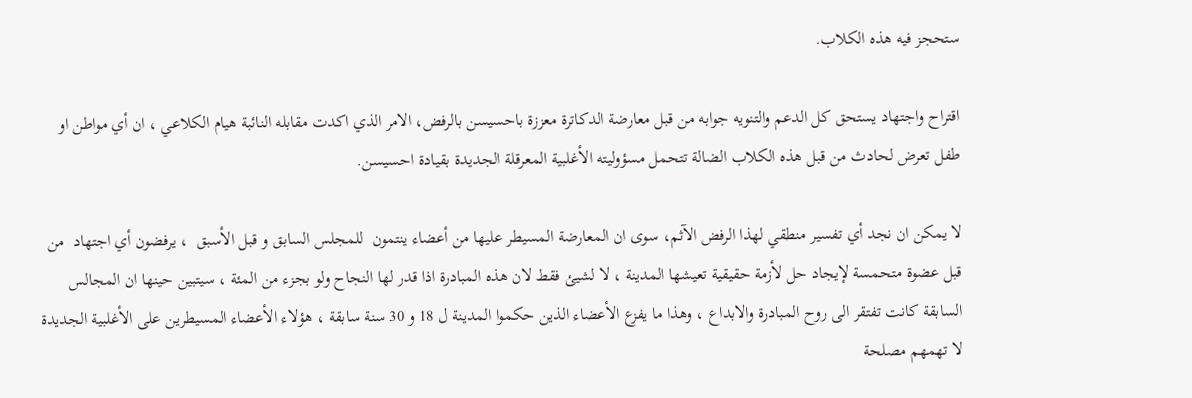ستحجز فيه هذه الكلاب.

اقتراح واجتهاد يستحق كل الدعم والتنويه جوابه من قبل معارضة الدكاترة معززة باحسيسن بالرفض، الامر الذي اكدت مقابله النائبة هيام الكلاعي ، ان أي مواطن او طفل تعرض لحادث من قبل هذه الكلاب الضالة تتحمل مسؤوليته الأغلبية المعرقلة الجديدة بقيادة احسيسن.

لا يمكن ان نجد أي تفسير منطقي لهذا الرفض الآثم، سوى ان المعارضة المسيطر عليها من أعضاء ينتمون  للمجلس السابق و قبل الأسبق  ، يرفضون أي اجتهاد  من قبل عضوة متحمسة لإيجاد حل لأزمة حقيقية تعيشها المدينة ، لا لشيئ فقط لان هذه المبادرة اذا قدر لها النجاح ولو بجزء من المئة ، سيتبين حينها ان المجالس السابقة كانت تفتقر الى روح المبادرة والابداع ، وهذا ما يفزع الأعضاء الذين حكموا المدينة ل 18 و 30 سنة سابقة ، هؤلاء الأعضاء المسيطرين على الأغلبية الجديدة لا تهمهم مصلحة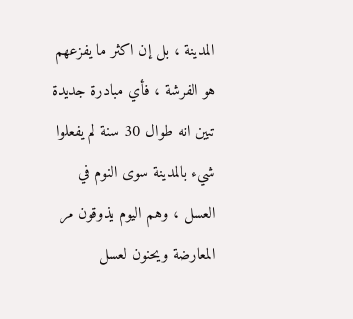المدينة ، بل إن اكثر ما يفزعهم هو الفرشة ، فأي مبادرة جديدة تبين انه طوال 30 سنة لم يفعلوا شيء بالمدينة سوى النوم في العسل ، وهم اليوم يذوقون مر المعارضة ويحنون لعسل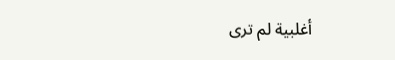أغلبية لم ترى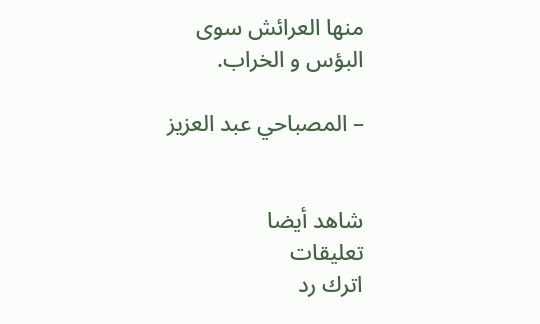منها العرائش سوى البؤس و الخراب.

– المصباحي عبد العزيز


شاهد أيضا
تعليقات
اترك رد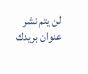لن يتم نشر عنوان بريدك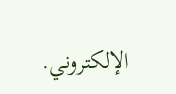الإلكتروني.